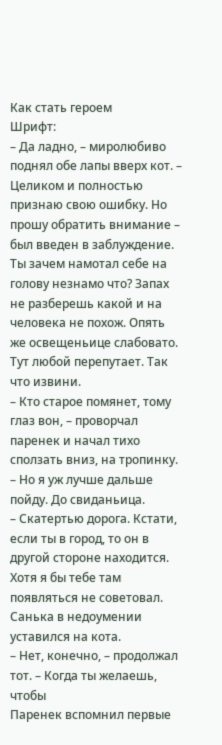Как стать героем
Шрифт:
– Да ладно, – миролюбиво поднял обе лапы вверх кот. – Целиком и полностью признаю свою ошибку. Но прошу обратить внимание – был введен в заблуждение. Ты зачем намотал себе на голову незнамо что? Запах не разберешь какой и на человека не похож. Опять же освещеньице слабовато. Тут любой перепутает. Так что извини.
– Кто старое помянет, тому глаз вон, – проворчал паренек и начал тихо сползать вниз, на тропинку. – Но я уж лучше дальше пойду. До свиданьица.
– Скатертью дорога. Кстати, если ты в город, то он в другой стороне находится. Хотя я бы тебе там появляться не советовал.
Санька в недоумении уставился на кота.
– Нет, конечно, – продолжал тот. – Когда ты желаешь, чтобы
Паренек вспомнил первые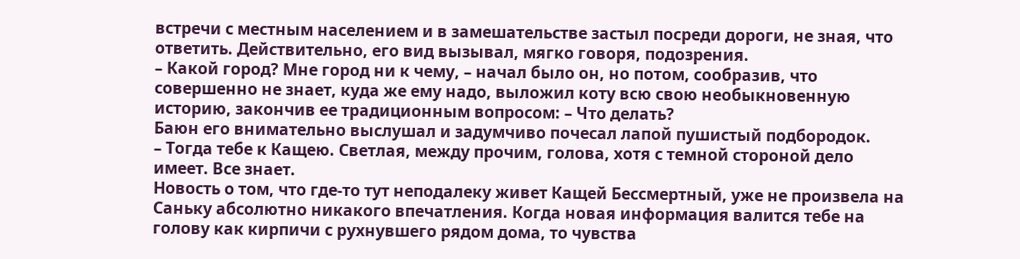встречи с местным населением и в замешательстве застыл посреди дороги, не зная, что ответить. Действительно, его вид вызывал, мягко говоря, подозрения.
– Какой город? Мне город ни к чему, – начал было он, но потом, сообразив, что совершенно не знает, куда же ему надо, выложил коту всю свою необыкновенную историю, закончив ее традиционным вопросом: – Что делать?
Баюн его внимательно выслушал и задумчиво почесал лапой пушистый подбородок.
– Тогда тебе к Кащею. Светлая, между прочим, голова, хотя с темной стороной дело имеет. Все знает.
Новость о том, что где-то тут неподалеку живет Кащей Бессмертный, уже не произвела на Саньку абсолютно никакого впечатления. Когда новая информация валится тебе на голову как кирпичи с рухнувшего рядом дома, то чувства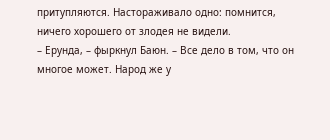притупляются. Настораживало одно: помнится, ничего хорошего от злодея не видели.
– Ерунда, – фыркнул Баюн. – Все дело в том, что он многое может. Народ же у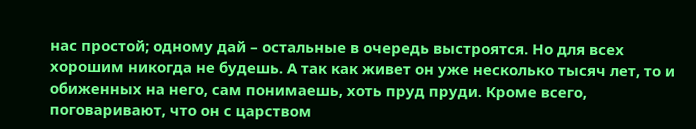нас простой; одному дай – остальные в очередь выстроятся. Но для всех хорошим никогда не будешь. А так как живет он уже несколько тысяч лет, то и обиженных на него, сам понимаешь, хоть пруд пруди. Кроме всего, поговаривают, что он с царством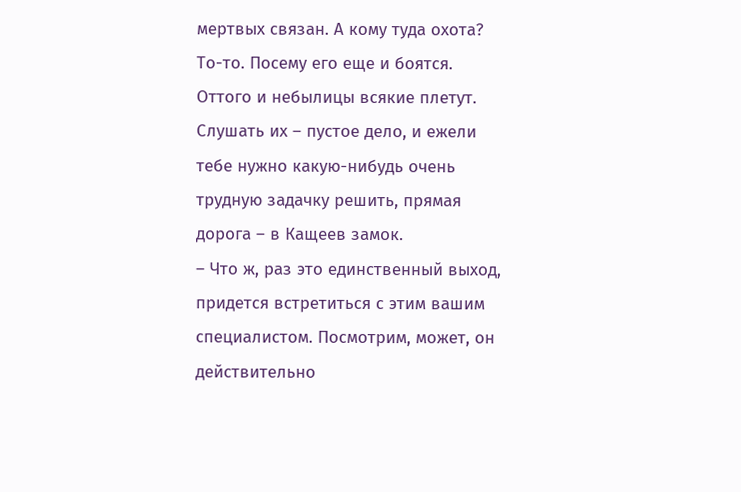мертвых связан. А кому туда охота? То-то. Посему его еще и боятся. Оттого и небылицы всякие плетут. Слушать их – пустое дело, и ежели тебе нужно какую-нибудь очень трудную задачку решить, прямая дорога – в Кащеев замок.
– Что ж, раз это единственный выход, придется встретиться с этим вашим специалистом. Посмотрим, может, он действительно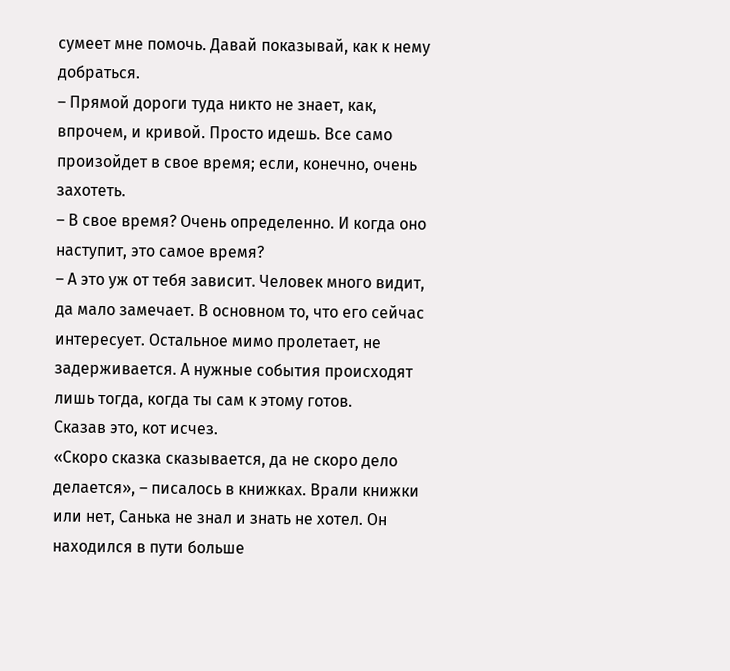сумеет мне помочь. Давай показывай, как к нему добраться.
– Прямой дороги туда никто не знает, как, впрочем, и кривой. Просто идешь. Все само произойдет в свое время; если, конечно, очень захотеть.
– В свое время? Очень определенно. И когда оно наступит, это самое время?
– А это уж от тебя зависит. Человек много видит, да мало замечает. В основном то, что его сейчас интересует. Остальное мимо пролетает, не задерживается. А нужные события происходят лишь тогда, когда ты сам к этому готов.
Сказав это, кот исчез.
«Скоро сказка сказывается, да не скоро дело делается», – писалось в книжках. Врали книжки или нет, Санька не знал и знать не хотел. Он находился в пути больше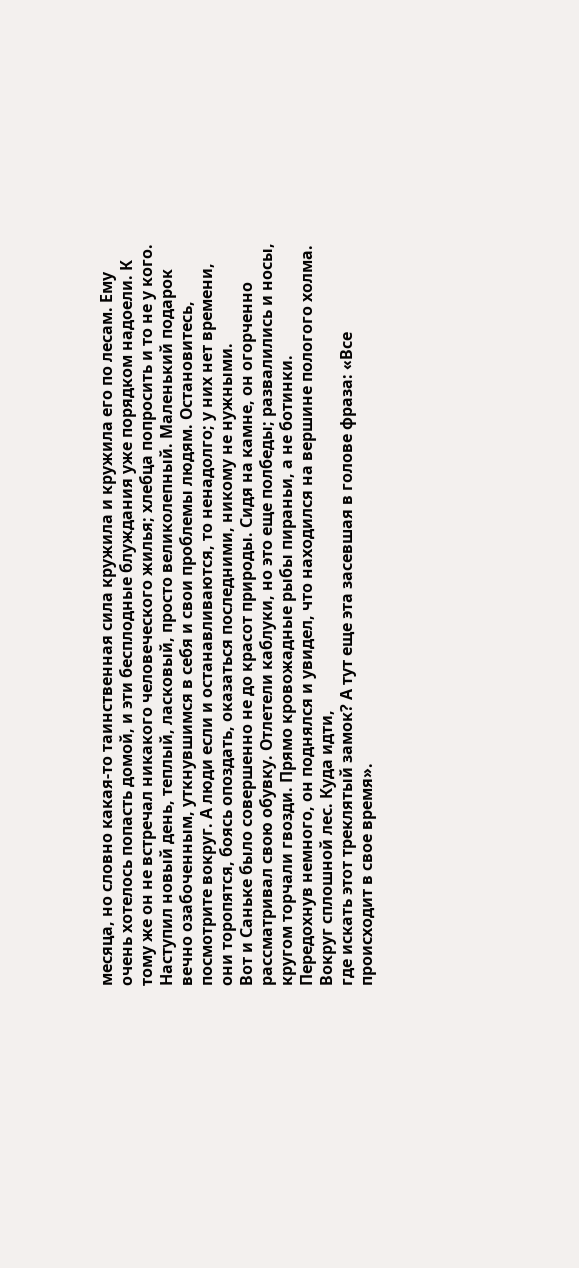месяца, но словно какая-то таинственная сила кружила и кружила его по лесам. Ему очень хотелось попасть домой, и эти бесплодные блуждания уже порядком надоели. К тому же он не встречал никакого человеческого жилья; хлебца попросить и то не у кого.
Наступил новый день, теплый, ласковый, просто великолепный. Маленький подарок вечно озабоченным, уткнувшимся в себя и свои проблемы людям. Остановитесь, посмотрите вокруг. А люди если и останавливаются, то ненадолго; у них нет времени, они торопятся, боясь опоздать, оказаться последними, никому не нужными.
Вот и Саньке было совершенно не до красот природы. Сидя на камне, он огорченно рассматривал свою обувку. Отлетели каблуки, но это еще полбеды; развалились и носы, кругом торчали гвозди. Прямо кровожадные рыбы пираньи, а не ботинки.
Передохнув немного, он поднялся и увидел, что находился на вершине пологого холма. Вокруг сплошной лес. Куда идти,
где искать этот треклятый замок? А тут еще эта засевшая в голове фраза: «Все происходит в свое время».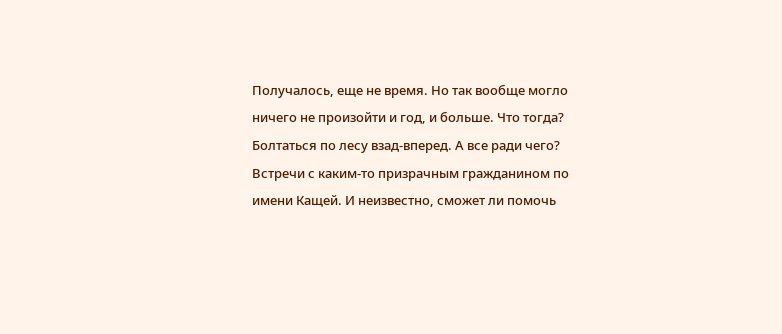Получалось, еще не время. Но так вообще могло ничего не произойти и год, и больше. Что тогда? Болтаться по лесу взад-вперед. А все ради чего? Встречи с каким-то призрачным гражданином по имени Кащей. И неизвестно, сможет ли помочь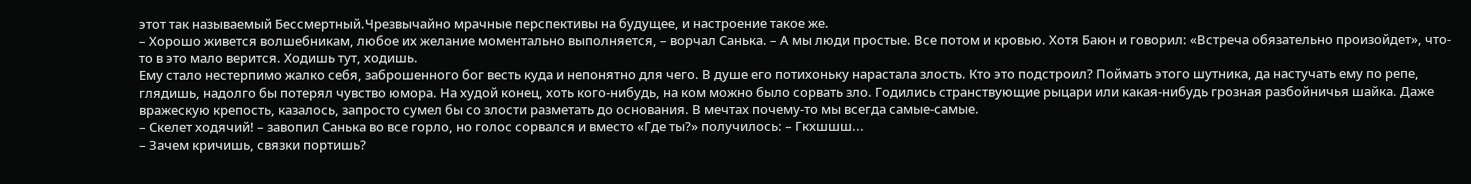этот так называемый Бессмертный.Чрезвычайно мрачные перспективы на будущее, и настроение такое же.
– Хорошо живется волшебникам, любое их желание моментально выполняется, – ворчал Санька. – А мы люди простые. Все потом и кровью. Хотя Баюн и говорил: «Встреча обязательно произойдет», что-то в это мало верится. Ходишь тут, ходишь.
Ему стало нестерпимо жалко себя, заброшенного бог весть куда и непонятно для чего. В душе его потихоньку нарастала злость. Кто это подстроил? Поймать этого шутника, да настучать ему по репе, глядишь, надолго бы потерял чувство юмора. На худой конец, хоть кого-нибудь, на ком можно было сорвать зло. Годились странствующие рыцари или какая-нибудь грозная разбойничья шайка. Даже вражескую крепость, казалось, запросто сумел бы со злости разметать до основания. В мечтах почему-то мы всегда самые-самые.
– Скелет ходячий! – завопил Санька во все горло, но голос сорвался и вместо «Где ты?» получилось: – Гкхшшш...
– Зачем кричишь, связки портишь?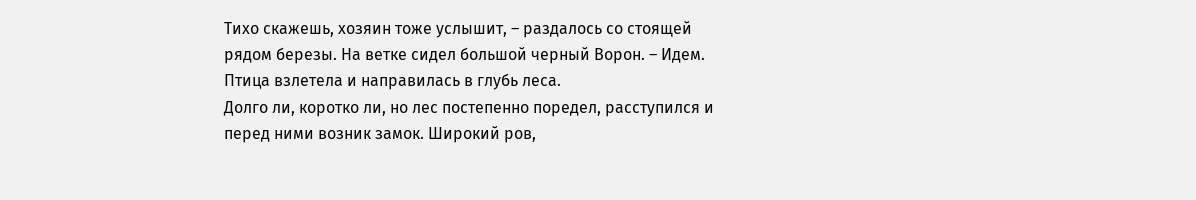Тихо скажешь, хозяин тоже услышит, – раздалось со стоящей рядом березы. На ветке сидел большой черный Ворон. – Идем.
Птица взлетела и направилась в глубь леса.
Долго ли, коротко ли, но лес постепенно поредел, расступился и перед ними возник замок. Широкий ров,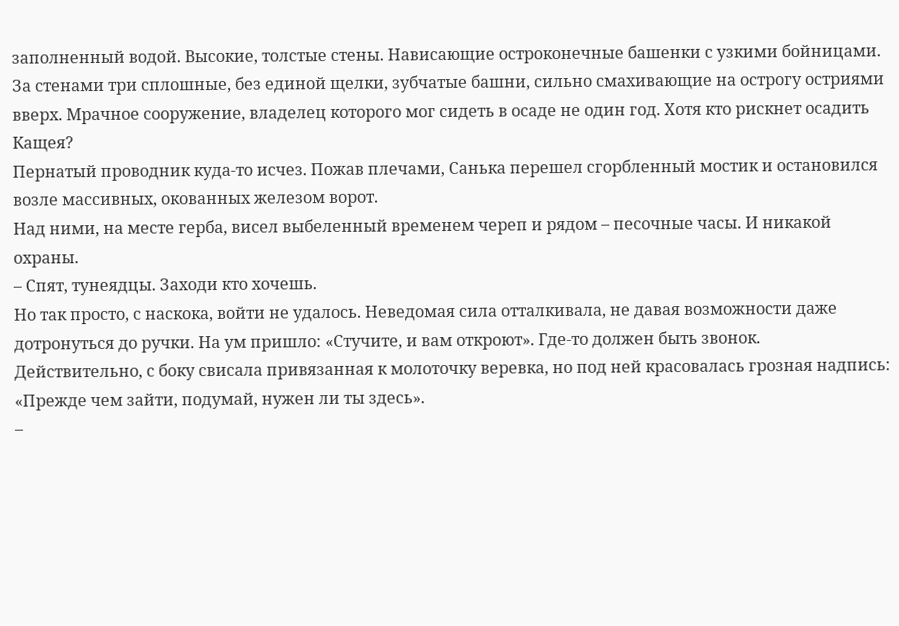заполненный водой. Высокие, толстые стены. Нависающие остроконечные башенки с узкими бойницами. За стенами три сплошные, без единой щелки, зубчатые башни, сильно смахивающие на острогу остриями вверх. Мрачное сооружение, владелец которого мог сидеть в осаде не один год. Хотя кто рискнет осадить Кащея?
Пернатый проводник куда-то исчез. Пожав плечами, Санька перешел сгорбленный мостик и остановился возле массивных, окованных железом ворот.
Над ними, на месте герба, висел выбеленный временем череп и рядом – песочные часы. И никакой охраны.
– Спят, тунеядцы. Заходи кто хочешь.
Но так просто, с наскока, войти не удалось. Неведомая сила отталкивала, не давая возможности даже дотронуться до ручки. На ум пришло: «Стучите, и вам откроют». Где-то должен быть звонок.
Действительно, с боку свисала привязанная к молоточку веревка, но под ней красовалась грозная надпись: «Прежде чем зайти, подумай, нужен ли ты здесь».
–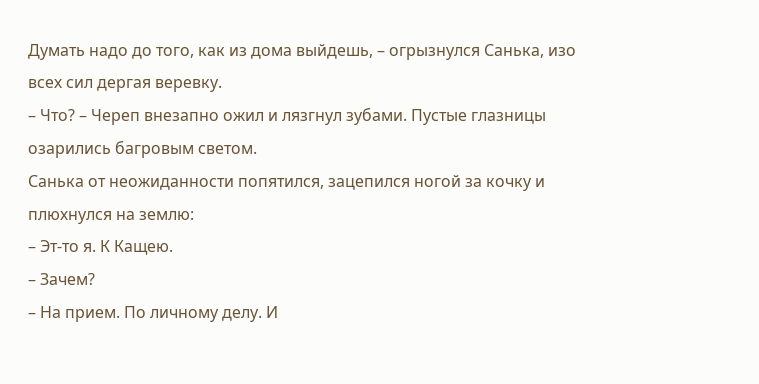Думать надо до того, как из дома выйдешь, – огрызнулся Санька, изо всех сил дергая веревку.
– Что? – Череп внезапно ожил и лязгнул зубами. Пустые глазницы озарились багровым светом.
Санька от неожиданности попятился, зацепился ногой за кочку и плюхнулся на землю:
– Эт-то я. К Кащею.
– Зачем?
– На прием. По личному делу. И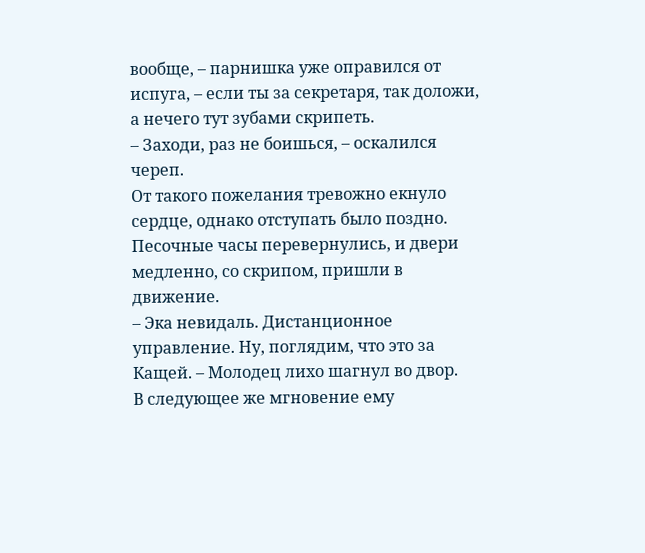вообще, – парнишка уже оправился от испуга, – если ты за секретаря, так доложи, а нечего тут зубами скрипеть.
– Заходи, раз не боишься, – оскалился череп.
От такого пожелания тревожно екнуло сердце, однако отступать было поздно.
Песочные часы перевернулись, и двери медленно, со скрипом, пришли в движение.
– Эка невидаль. Дистанционное управление. Ну, поглядим, что это за Кащей. – Молодец лихо шагнул во двор.
В следующее же мгновение ему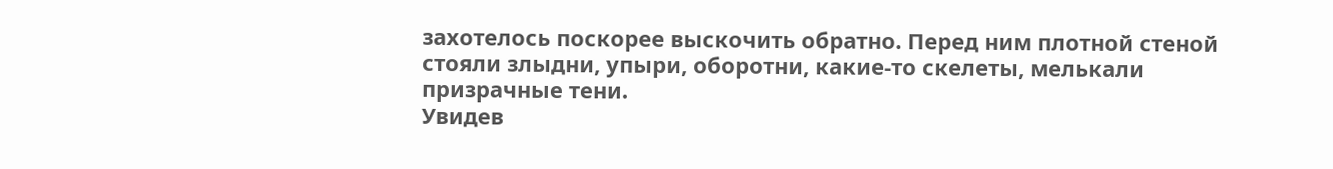захотелось поскорее выскочить обратно. Перед ним плотной стеной стояли злыдни, упыри, оборотни, какие-то скелеты, мелькали призрачные тени.
Увидев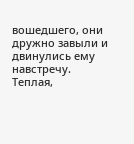вошедшего, они дружно завыли и двинулись ему навстречу. Теплая,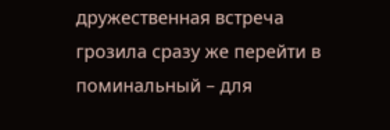дружественная встреча грозила сразу же перейти в поминальный – для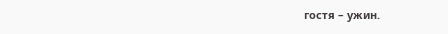гостя – ужин.